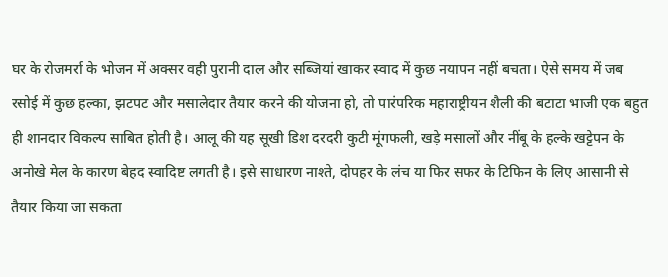घर के रोजमर्रा के भोजन में अक्सर वही पुरानी दाल और सब्जियां खाकर स्वाद में कुछ नयापन नहीं बचता। ऐसे समय में जब रसोई में कुछ हल्का, झटपट और मसालेदार तैयार करने की योजना हो, तो पारंपरिक महाराष्ट्रीयन शैली की बटाटा भाजी एक बहुत ही शानदार विकल्प साबित होती है। आलू की यह सूखी डिश दरदरी कुटी मूंगफली, खड़े मसालों और नींबू के हल्के खट्टेपन के अनोखे मेल के कारण बेहद स्वादिष्ट लगती है। इसे साधारण नाश्ते, दोपहर के लंच या फिर सफर के टिफिन के लिए आसानी से तैयार किया जा सकता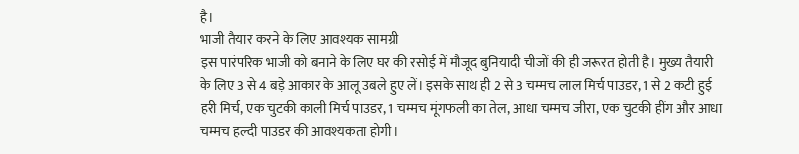है।
भाजी तैयार करने के लिए आवश्यक सामग्री
इस पारंपरिक भाजी को बनाने के लिए घर की रसोई में मौजूद बुनियादी चीजों की ही जरूरत होती है। मुख्य तैयारी के लिए 3 से 4 बड़े आकार के आलू उबले हुए लें। इसके साथ ही 2 से 3 चम्मच लाल मिर्च पाउडर, 1 से 2 कटी हुई हरी मिर्च, एक चुटकी काली मिर्च पाउडर, 1 चम्मच मूंगफली का तेल, आधा चम्मच जीरा, एक चुटकी हींग और आधा चम्मच हल्दी पाउडर की आवश्यकता होगी।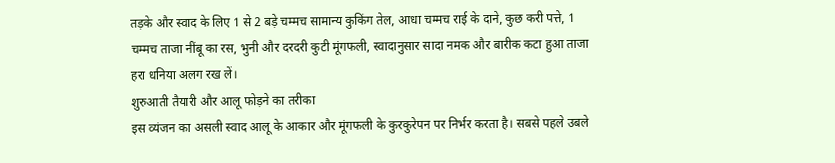तड़के और स्वाद के लिए 1 से 2 बड़े चम्मच सामान्य कुकिंग तेल, आधा चम्मच राई के दाने, कुछ करी पत्ते, 1 चम्मच ताजा नींबू का रस, भुनी और दरदरी कुटी मूंगफली, स्वादानुसार सादा नमक और बारीक कटा हुआ ताजा हरा धनिया अलग रख लें।
शुरुआती तैयारी और आलू फोड़ने का तरीका
इस व्यंजन का असली स्वाद आलू के आकार और मूंगफली के कुरकुरेपन पर निर्भर करता है। सबसे पहले उबले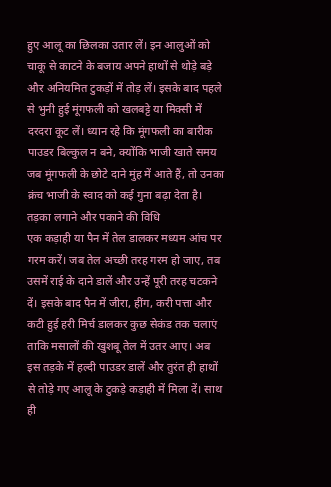हुए आलू का छिलका उतार लें। इन आलुओं को चाकू से काटने के बजाय अपने हाथों से थोड़े बड़े और अनियमित टुकड़ों में तोड़ लें। इसके बाद पहले से भुनी हुई मूंगफली को खलबट्टे या मिक्सी में दरदरा कूट लें। ध्यान रहे कि मूंगफली का बारीक पाउडर बिल्कुल न बने, क्योंकि भाजी खाते समय जब मूंगफली के छोटे दाने मुंह में आते हैं, तो उनका क्रंच भाजी के स्वाद को कई गुना बढ़ा देता है।
तड़का लगाने और पकाने की विधि
एक कड़ाही या पैन में तेल डालकर मध्यम आंच पर गरम करें। जब तेल अच्छी तरह गरम हो जाए, तब उसमें राई के दाने डालें और उन्हें पूरी तरह चटकने दें। इसके बाद पैन में जीरा, हींग, करी पत्ता और कटी हुई हरी मिर्च डालकर कुछ सेकंड तक चलाएं ताकि मसालों की खुशबू तेल में उतर आए। अब इस तड़के में हल्दी पाउडर डालें और तुरंत ही हाथों से तोड़े गए आलू के टुकड़े कड़ाही में मिला दें। साथ ही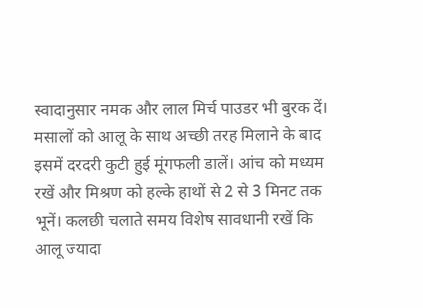स्वादानुसार नमक और लाल मिर्च पाउडर भी बुरक दें।
मसालों को आलू के साथ अच्छी तरह मिलाने के बाद इसमें दरदरी कुटी हुई मूंगफली डालें। आंच को मध्यम रखें और मिश्रण को हल्के हाथों से 2 से 3 मिनट तक भूनें। कलछी चलाते समय विशेष सावधानी रखें कि आलू ज्यादा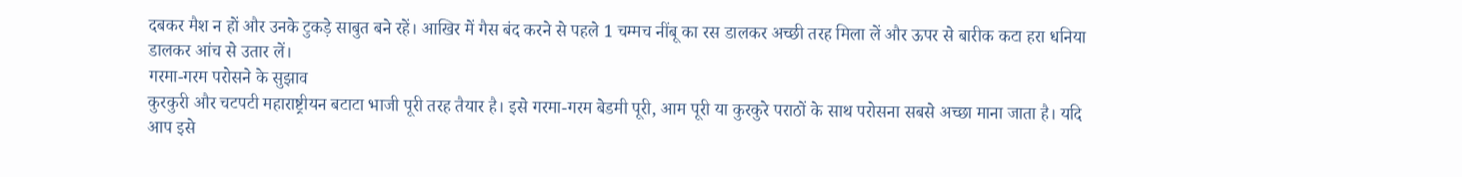दबकर मैश न हों और उनके टुकड़े साबुत बने रहें। आखिर में गैस बंद करने से पहले 1 चम्मच नींबू का रस डालकर अच्छी तरह मिला लें और ऊपर से बारीक कटा हरा धनिया डालकर आंच से उतार लें।
गरमा-गरम परोसने के सुझाव
कुरकुरी और चटपटी महाराष्ट्रीयन बटाटा भाजी पूरी तरह तैयार है। इसे गरमा-गरम बेडमी पूरी, आम पूरी या कुरकुरे पराठों के साथ परोसना सबसे अच्छा माना जाता है। यदि आप इसे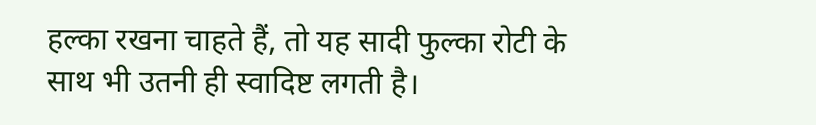हल्का रखना चाहते हैं, तो यह सादी फुल्का रोटी के साथ भी उतनी ही स्वादिष्ट लगती है।